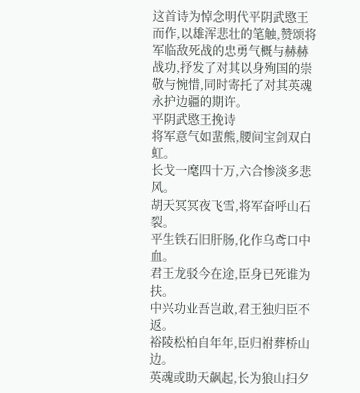这首诗为悼念明代平阴武愍王而作,以雄浑悲壮的笔触,赞颂将军临敌死战的忠勇气概与赫赫战功,抒发了对其以身殉国的崇敬与惋惜,同时寄托了对其英魂永护边疆的期许。
平阴武愍王挽诗
将军意气如蜚熊,腰间宝剑双白虹。
长戈一麾四十万,六合惨淡多悲风。
胡天冥冥夜飞雪,将军奋呼山石裂。
平生铁石旧肝肠,化作乌鸢口中血。
君王龙驳今在途,臣身已死谁为扶。
中兴功业吾岂敢,君王独归臣不返。
裕陵松柏自年年,臣归祔葬桥山边。
英魂或助天飙起,长为狼山扫夕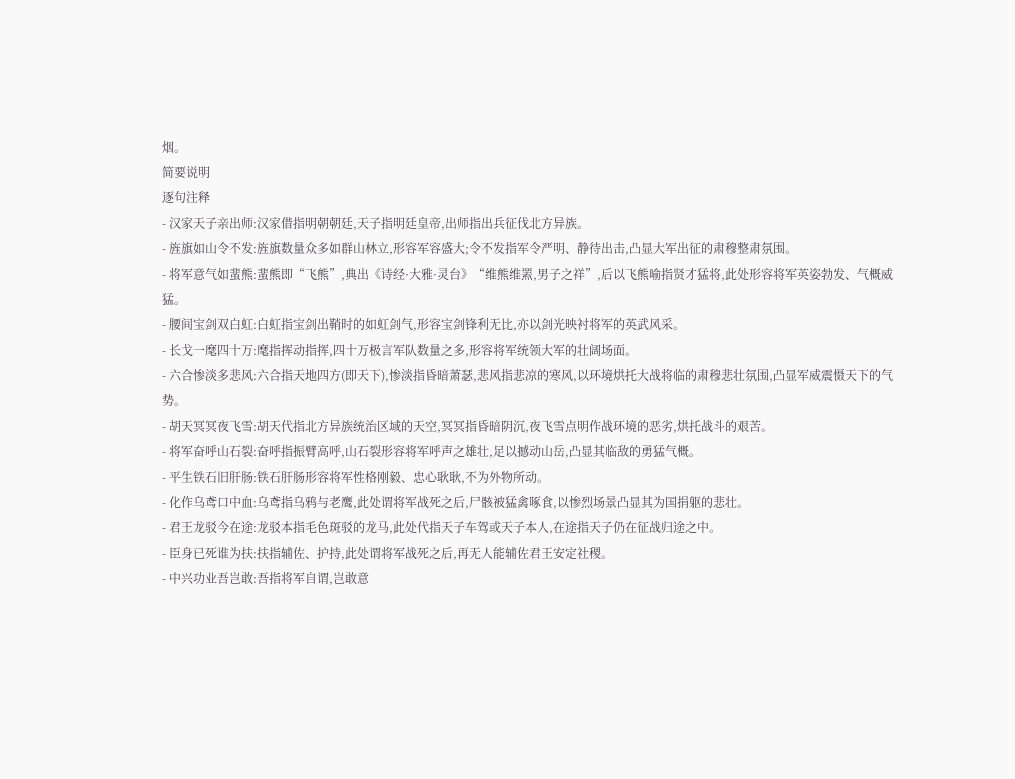烟。
简要说明
逐句注释
- 汉家天子亲出师:汉家借指明朝朝廷,天子指明廷皇帝,出师指出兵征伐北方异族。
- 旌旗如山令不发:旌旗数量众多如群山林立,形容军容盛大;令不发指军令严明、静待出击,凸显大军出征的肃穆整肃氛围。
- 将军意气如蜚熊:蜚熊即“飞熊”,典出《诗经·大雅·灵台》“维熊维罴,男子之祥”,后以飞熊喻指贤才猛将,此处形容将军英姿勃发、气概威猛。
- 腰间宝剑双白虹:白虹指宝剑出鞘时的如虹剑气,形容宝剑锋利无比,亦以剑光映衬将军的英武风采。
- 长戈一麾四十万:麾指挥动指挥,四十万极言军队数量之多,形容将军统领大军的壮阔场面。
- 六合惨淡多悲风:六合指天地四方(即天下),惨淡指昏暗萧瑟,悲风指悲凉的寒风,以环境烘托大战将临的肃穆悲壮氛围,凸显军威震慑天下的气势。
- 胡天冥冥夜飞雪:胡天代指北方异族统治区域的天空,冥冥指昏暗阴沉,夜飞雪点明作战环境的恶劣,烘托战斗的艰苦。
- 将军奋呼山石裂:奋呼指振臂高呼,山石裂形容将军呼声之雄壮,足以撼动山岳,凸显其临敌的勇猛气概。
- 平生铁石旧肝肠:铁石肝肠形容将军性格刚毅、忠心耿耿,不为外物所动。
- 化作乌鸢口中血:乌鸢指乌鸦与老鹰,此处谓将军战死之后,尸骸被猛禽啄食,以惨烈场景凸显其为国捐躯的悲壮。
- 君王龙驳今在途:龙驳本指毛色斑驳的龙马,此处代指天子车驾或天子本人,在途指天子仍在征战归途之中。
- 臣身已死谁为扶:扶指辅佐、护持,此处谓将军战死之后,再无人能辅佐君王安定社稷。
- 中兴功业吾岂敢:吾指将军自谓,岂敢意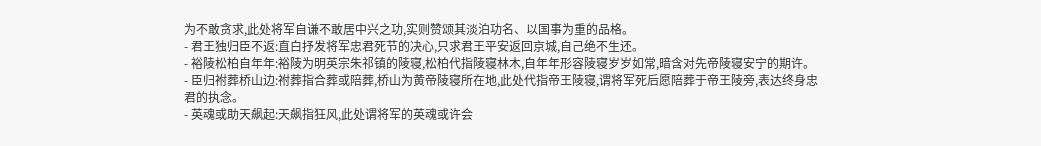为不敢贪求,此处将军自谦不敢居中兴之功,实则赞颂其淡泊功名、以国事为重的品格。
- 君王独归臣不返:直白抒发将军忠君死节的决心,只求君王平安返回京城,自己绝不生还。
- 裕陵松柏自年年:裕陵为明英宗朱祁镇的陵寝,松柏代指陵寝林木,自年年形容陵寝岁岁如常,暗含对先帝陵寝安宁的期许。
- 臣归祔葬桥山边:祔葬指合葬或陪葬,桥山为黄帝陵寝所在地,此处代指帝王陵寝,谓将军死后愿陪葬于帝王陵旁,表达终身忠君的执念。
- 英魂或助天飙起:天飙指狂风,此处谓将军的英魂或许会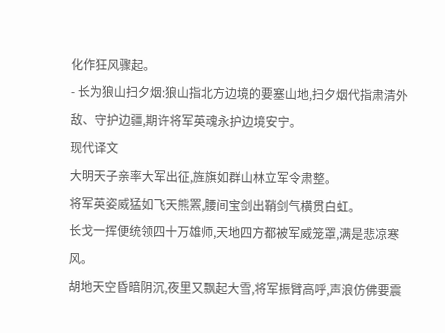化作狂风骤起。
- 长为狼山扫夕烟:狼山指北方边境的要塞山地,扫夕烟代指肃清外敌、守护边疆,期许将军英魂永护边境安宁。
现代译文
大明天子亲率大军出征,旌旗如群山林立军令肃整。
将军英姿威猛如飞天熊罴,腰间宝剑出鞘剑气横贯白虹。
长戈一挥便统领四十万雄师,天地四方都被军威笼罩,满是悲凉寒风。
胡地天空昏暗阴沉,夜里又飘起大雪,将军振臂高呼,声浪仿佛要震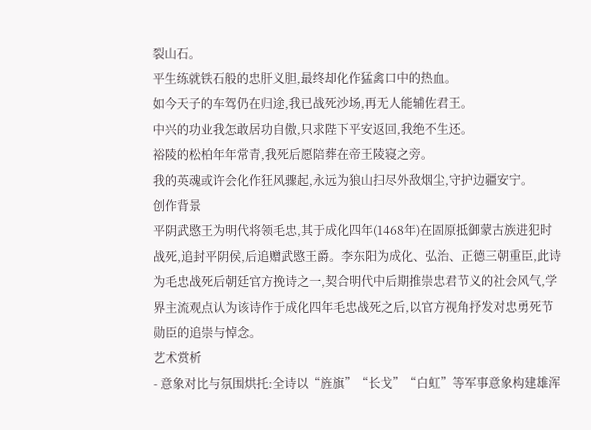裂山石。
平生练就铁石般的忠肝义胆,最终却化作猛禽口中的热血。
如今天子的车驾仍在归途,我已战死沙场,再无人能辅佐君王。
中兴的功业我怎敢居功自傲,只求陛下平安返回,我绝不生还。
裕陵的松柏年年常青,我死后愿陪葬在帝王陵寝之旁。
我的英魂或许会化作狂风骤起,永远为狼山扫尽外敌烟尘,守护边疆安宁。
创作背景
平阴武愍王为明代将领毛忠,其于成化四年(1468年)在固原抵御蒙古族进犯时战死,追封平阴侯,后追赠武愍王爵。李东阳为成化、弘治、正德三朝重臣,此诗为毛忠战死后朝廷官方挽诗之一,契合明代中后期推崇忠君节义的社会风气,学界主流观点认为该诗作于成化四年毛忠战死之后,以官方视角抒发对忠勇死节勋臣的追崇与悼念。
艺术赏析
- 意象对比与氛围烘托:全诗以“旌旗”“长戈”“白虹”等军事意象构建雄浑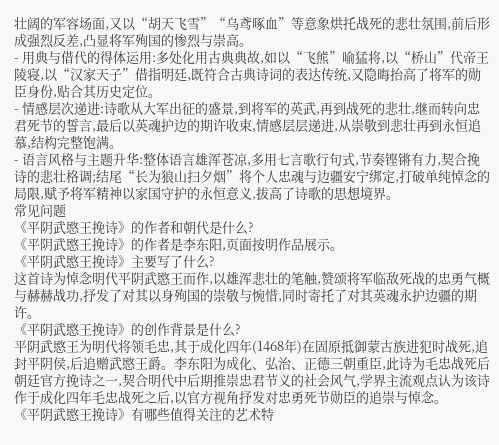壮阔的军容场面,又以“胡天飞雪”“乌鸢啄血”等意象烘托战死的悲壮氛围,前后形成强烈反差,凸显将军殉国的惨烈与崇高。
- 用典与借代的得体运用:多处化用古典典故,如以“飞熊”喻猛将,以“桥山”代帝王陵寝,以“汉家天子”借指明廷,既符合古典诗词的表达传统,又隐晦抬高了将军的勋臣身份,贴合其历史定位。
- 情感层次递进:诗歌从大军出征的盛景,到将军的英武,再到战死的悲壮,继而转向忠君死节的誓言,最后以英魂护边的期许收束,情感层层递进,从崇敬到悲壮再到永恒追慕,结构完整饱满。
- 语言风格与主题升华:整体语言雄浑苍凉,多用七言歌行句式,节奏铿锵有力,契合挽诗的悲壮格调;结尾“长为狼山扫夕烟”将个人忠魂与边疆安宁绑定,打破单纯悼念的局限,赋予将军精神以家国守护的永恒意义,拔高了诗歌的思想境界。
常见问题
《平阴武愍王挽诗》的作者和朝代是什么?
《平阴武愍王挽诗》的作者是李东阳,页面按明作品展示。
《平阴武愍王挽诗》主要写了什么?
这首诗为悼念明代平阴武愍王而作,以雄浑悲壮的笔触,赞颂将军临敌死战的忠勇气概与赫赫战功,抒发了对其以身殉国的崇敬与惋惜,同时寄托了对其英魂永护边疆的期许。
《平阴武愍王挽诗》的创作背景是什么?
平阴武愍王为明代将领毛忠,其于成化四年(1468年)在固原抵御蒙古族进犯时战死,追封平阴侯,后追赠武愍王爵。李东阳为成化、弘治、正德三朝重臣,此诗为毛忠战死后朝廷官方挽诗之一,契合明代中后期推崇忠君节义的社会风气,学界主流观点认为该诗作于成化四年毛忠战死之后,以官方视角抒发对忠勇死节勋臣的追崇与悼念。
《平阴武愍王挽诗》有哪些值得关注的艺术特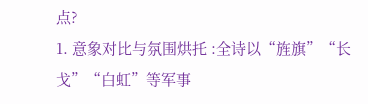点?
1. 意象对比与氛围烘托 :全诗以“旌旗”“长戈”“白虹”等军事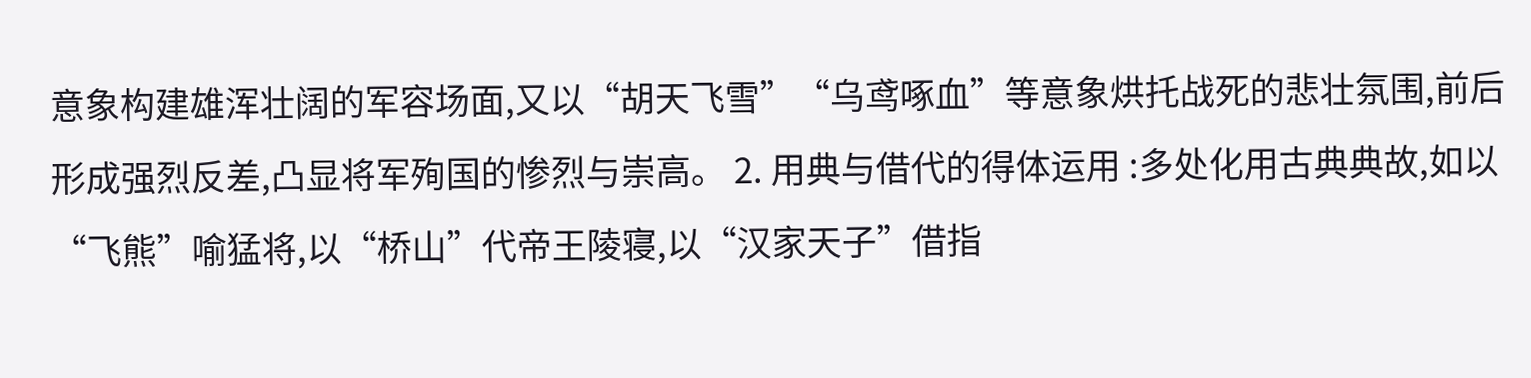意象构建雄浑壮阔的军容场面,又以“胡天飞雪”“乌鸢啄血”等意象烘托战死的悲壮氛围,前后形成强烈反差,凸显将军殉国的惨烈与崇高。 2. 用典与借代的得体运用 :多处化用古典典故,如以“飞熊”喻猛将,以“桥山”代帝王陵寝,以“汉家天子”借指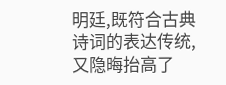明廷,既符合古典诗词的表达传统,又隐晦抬高了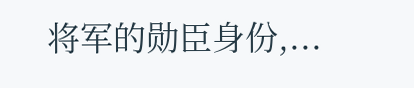将军的勋臣身份,...